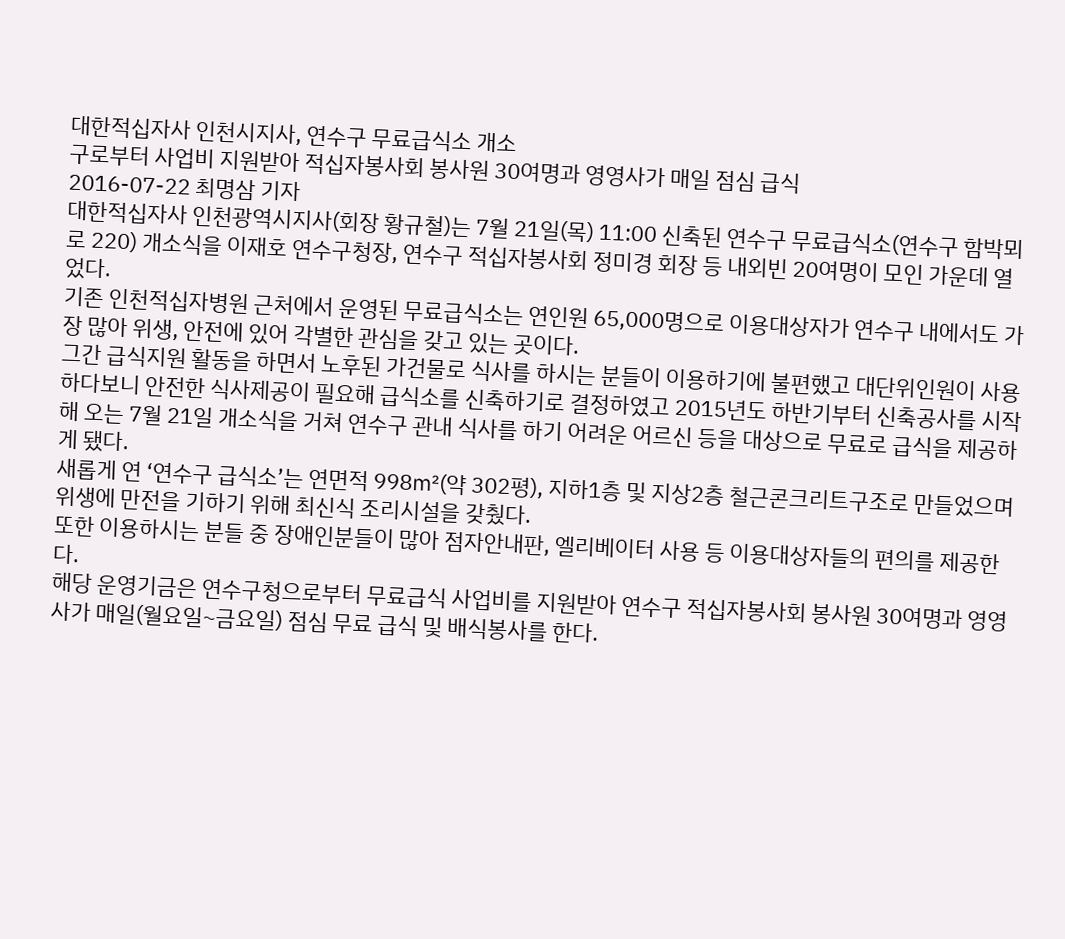대한적십자사 인천시지사, 연수구 무료급식소 개소
구로부터 사업비 지원받아 적십자봉사회 봉사원 30여명과 영영사가 매일 점심 급식
2016-07-22 최명삼 기자
대한적십자사 인천광역시지사(회장 황규철)는 7월 21일(목) 11:00 신축된 연수구 무료급식소(연수구 함박뫼로 220) 개소식을 이재호 연수구청장, 연수구 적십자봉사회 정미경 회장 등 내외빈 20여명이 모인 가운데 열었다.
기존 인천적십자병원 근처에서 운영된 무료급식소는 연인원 65,000명으로 이용대상자가 연수구 내에서도 가장 많아 위생, 안전에 있어 각별한 관심을 갖고 있는 곳이다.
그간 급식지원 활동을 하면서 노후된 가건물로 식사를 하시는 분들이 이용하기에 불편했고 대단위인원이 사용하다보니 안전한 식사제공이 필요해 급식소를 신축하기로 결정하였고 2015년도 하반기부터 신축공사를 시작해 오는 7월 21일 개소식을 거쳐 연수구 관내 식사를 하기 어려운 어르신 등을 대상으로 무료로 급식을 제공하게 됐다.
새롭게 연 ‘연수구 급식소’는 연면적 998㎡(약 302평), 지하1층 및 지상2층 철근콘크리트구조로 만들었으며 위생에 만전을 기하기 위해 최신식 조리시설을 갖췄다.
또한 이용하시는 분들 중 장애인분들이 많아 점자안내판, 엘리베이터 사용 등 이용대상자들의 편의를 제공한다.
해당 운영기금은 연수구청으로부터 무료급식 사업비를 지원받아 연수구 적십자봉사회 봉사원 30여명과 영영사가 매일(월요일~금요일) 점심 무료 급식 및 배식봉사를 한다.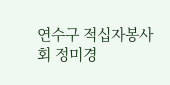연수구 적십자봉사회 정미경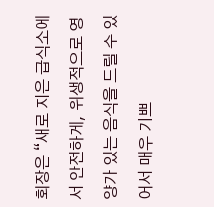회장은 “새로 지은 급식소에서 안전하게, 위생적으로 영양가 있는 음식을 드릴 수 있어서 매우 기쁘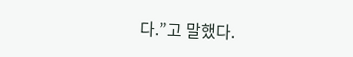다.”고 말했다.